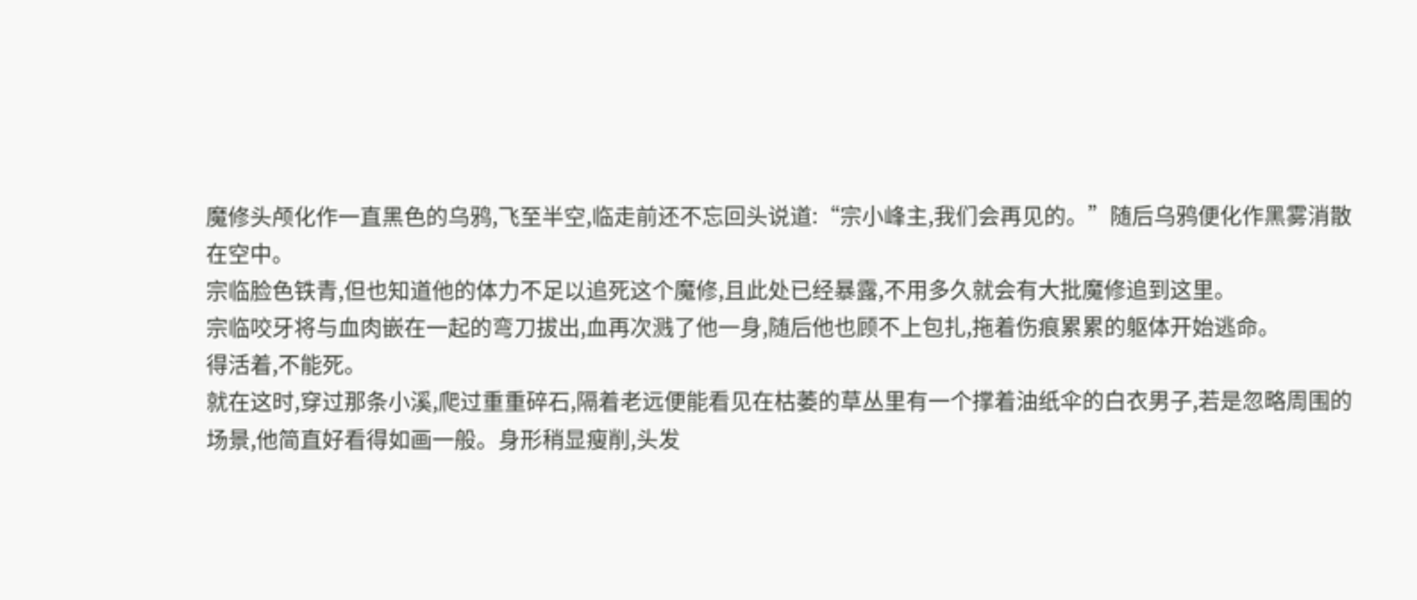魔修头颅化作一直黑色的乌鸦,飞至半空,临走前还不忘回头说道:“宗小峰主,我们会再见的。”随后乌鸦便化作黑雾消散在空中。
宗临脸色铁青,但也知道他的体力不足以追死这个魔修,且此处已经暴露,不用多久就会有大批魔修追到这里。
宗临咬牙将与血肉嵌在一起的弯刀拔出,血再次溅了他一身,随后他也顾不上包扎,拖着伤痕累累的躯体开始逃命。
得活着,不能死。
就在这时,穿过那条小溪,爬过重重碎石,隔着老远便能看见在枯萎的草丛里有一个撑着油纸伞的白衣男子,若是忽略周围的场景,他简直好看得如画一般。身形稍显瘦削,头发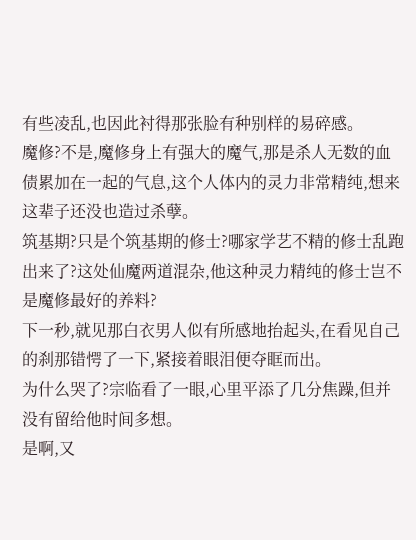有些凌乱,也因此衬得那张脸有种别样的易碎感。
魔修?不是,魔修身上有强大的魔气,那是杀人无数的血债累加在一起的气息,这个人体内的灵力非常精纯,想来这辈子还没也造过杀孽。
筑基期?只是个筑基期的修士?哪家学艺不精的修士乱跑出来了?这处仙魔两道混杂,他这种灵力精纯的修士岂不是魔修最好的养料?
下一秒,就见那白衣男人似有所感地抬起头,在看见自己的刹那错愕了一下,紧接着眼泪便夺眶而出。
为什么哭了?宗临看了一眼,心里平添了几分焦躁,但并没有留给他时间多想。
是啊,又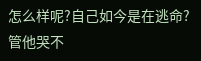怎么样呢?自己如今是在逃命?管他哭不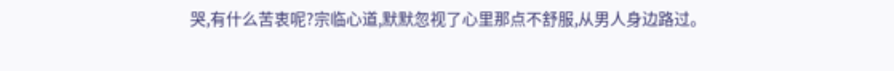哭,有什么苦衷呢?宗临心道,默默忽视了心里那点不舒服,从男人身边路过。